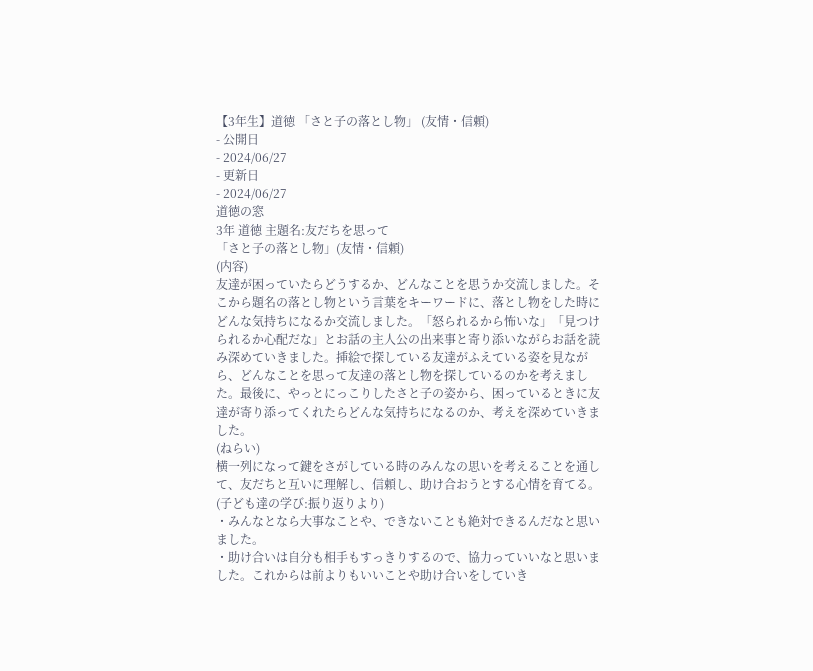【3年生】道徳 「さと子の落とし物」 (友情・信頼)
- 公開日
- 2024/06/27
- 更新日
- 2024/06/27
道徳の窓
3年 道徳 主題名:友だちを思って
「さと子の落とし物」(友情・信頼)
(内容)
友達が困っていたらどうするか、どんなことを思うか交流しました。そこから題名の落とし物という言葉をキーワードに、落とし物をした時にどんな気持ちになるか交流しました。「怒られるから怖いな」「見つけられるか心配だな」とお話の主人公の出来事と寄り添いながらお話を読み深めていきました。挿絵で探している友達がふえている姿を見ながら、どんなことを思って友達の落とし物を探しているのかを考えました。最後に、やっとにっこりしたさと子の姿から、困っているときに友達が寄り添ってくれたらどんな気持ちになるのか、考えを深めていきました。
(ねらい)
横一列になって鍵をさがしている時のみんなの思いを考えることを通して、友だちと互いに理解し、信頼し、助け合おうとする心情を育てる。
(子ども達の学び:振り返りより)
・みんなとなら大事なことや、できないことも絶対できるんだなと思いました。
・助け合いは自分も相手もすっきりするので、協力っていいなと思いました。これからは前よりもいいことや助け合いをしていき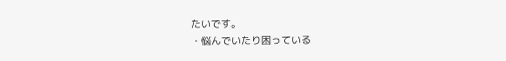たいです。
・悩んでいたり困っている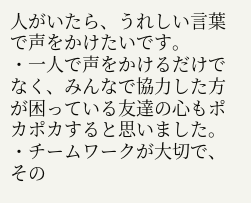人がいたら、うれしい言葉で声をかけたいです。
・一人で声をかけるだけでなく、みんなで協力した方が困っている友達の心もポカポカすると思いました。
・チームワークが大切で、その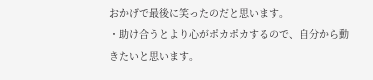おかげで最後に笑ったのだと思います。
・助け合うとより心がポカポカするので、自分から動きたいと思います。